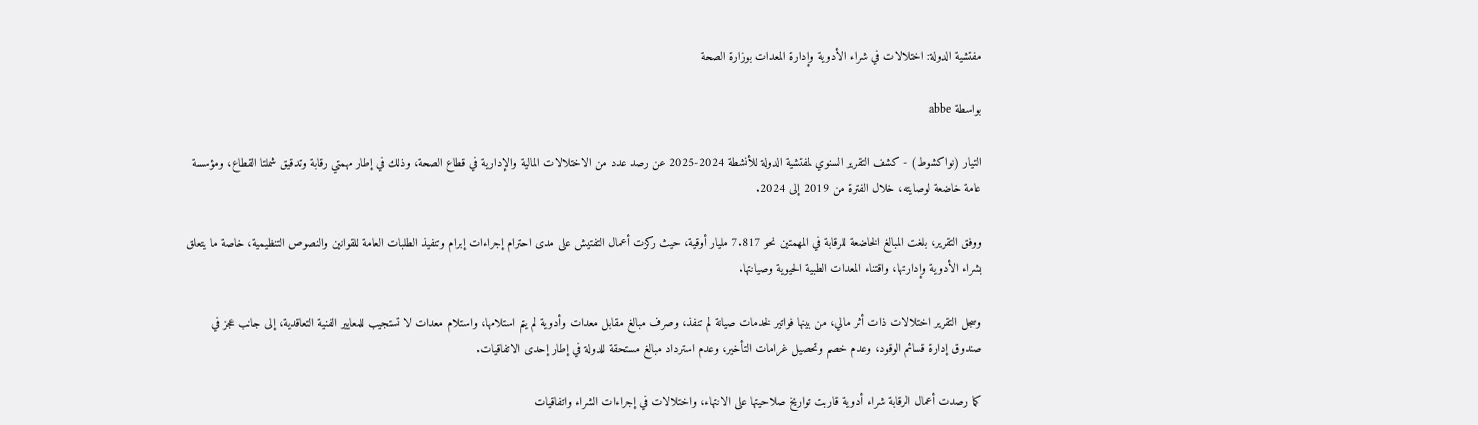مفتشية الدولة: اختلالات في شراء الأدوية وإدارة المعدات بوزارة الصحة

بواسطة abbe

التيار (نواكشوط) - كشف التقرير السنوي لمفتشية الدولة للأنشطة 2024-2025 عن رصد عدد من الاختلالات المالية والإدارية في قطاع الصحة، وذلك في إطار مهمتي رقابة وتدقيق شملتا القطاع، ومؤسسة عامة خاضعة لوصايته، خلال الفترة من 2019 إلى 2024.

ووفق التقرير، بلغت المبالغ الخاضعة للرقابة في المهمتين نحو 7.817 مليار أوقية، حيث ركزت أعمال التفتيش على مدى احترام إجراءات إبرام وتنفيذ الطلبات العامة للقوانين والنصوص التنظيمية، خاصة ما يتعلق بشراء الأدوية وإدارتها، واقتناء المعدات الطبية الحيوية وصيانتها.

وسجل التقرير اختلالات ذات أثر مالي، من بينها فواتير لخدمات صيانة لم تنفذ، وصرف مبالغ مقابل معدات وأدوية لم يتم استلامها، واستلام معدات لا تستجيب للمعايير الفنية التعاقدية، إلى جانب عجز في صندوق إدارة قسائم الوقود، وعدم خصم وتحصيل غرامات التأخير، وعدم استرداد مبالغ مستحقة للدولة في إطار إحدى الاتفاقيات.

كما رصدت أعمال الرقابة شراء أدوية قاربت تواريخ صلاحيتها على الانتهاء، واختلالات في إجراءات الشراء واتفاقيات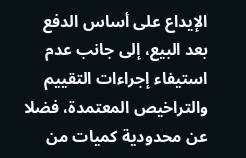الإيداع على أساس الدفع بعد البيع، إلى جانب عدم استيفاء إجراءات التقييم والتراخيص المعتمدة، فضلا عن محدودية كميات من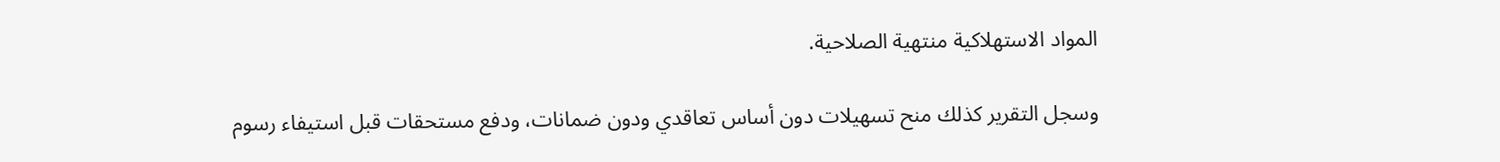المواد الاستهلاكية منتهية الصلاحية.

وسجل التقرير كذلك منح تسهيلات دون أساس تعاقدي ودون ضمانات، ودفع مستحقات قبل استيفاء رسوم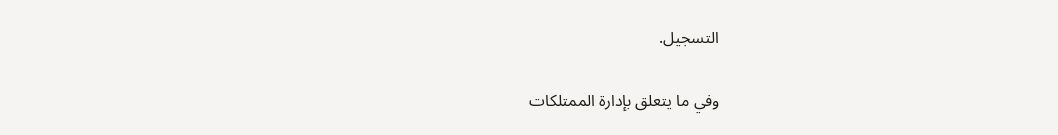التسجيل.

وفي ما يتعلق بإدارة الممتلكات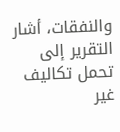والنفقات، أشار التقرير إلى تحمل تكاليف غير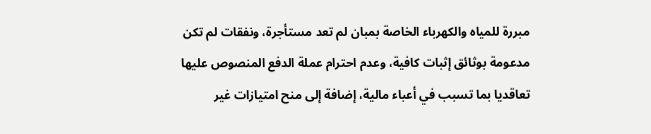مبررة للمياه والكهرباء الخاصة بمبان لم تعد مستأجرة، ونفقات لم تكن مدعومة بوثائق إثبات كافية، وعدم احترام عملة الدفع المنصوص عليها تعاقديا بما تسبب في أعباء مالية، إضافة إلى منح امتيازات غير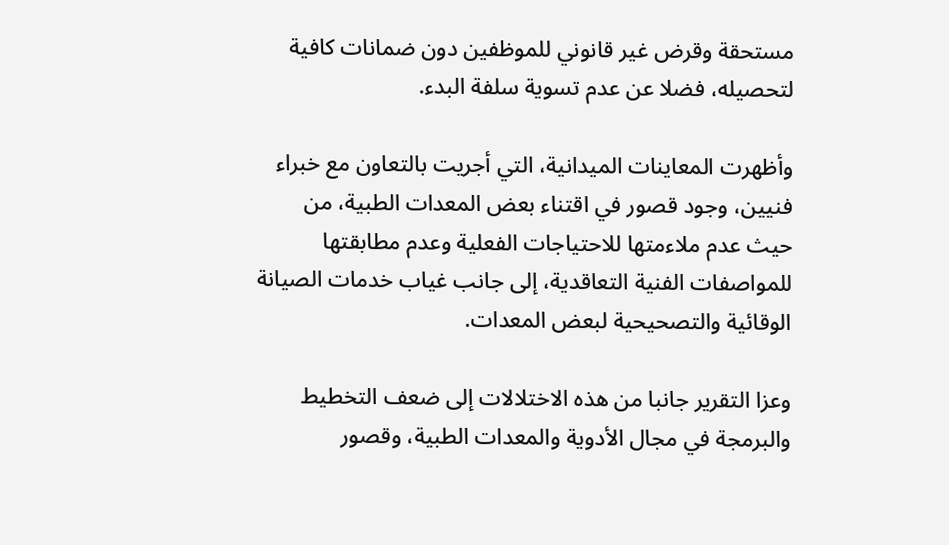مستحقة وقرض غير قانوني للموظفين دون ضمانات كافية لتحصيله، فضلا عن عدم تسوية سلفة البدء.

وأظهرت المعاينات الميدانية، التي أجريت بالتعاون مع خبراء فنيين، وجود قصور في اقتناء بعض المعدات الطبية، من حيث عدم ملاءمتها للاحتياجات الفعلية وعدم مطابقتها للمواصفات الفنية التعاقدية، إلى جانب غياب خدمات الصيانة الوقائية والتصحيحية لبعض المعدات.

وعزا التقرير جانبا من هذه الاختلالات إلى ضعف التخطيط والبرمجة في مجال الأدوية والمعدات الطبية، وقصور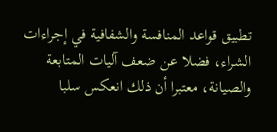تطبيق قواعد المنافسة والشفافية في إجراءات الشراء، فضلا عن ضعف آليات المتابعة والصيانة، معتبرا أن ذلك انعكس سلبا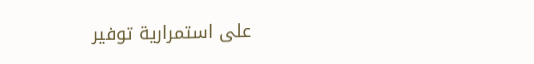على استمرارية توفير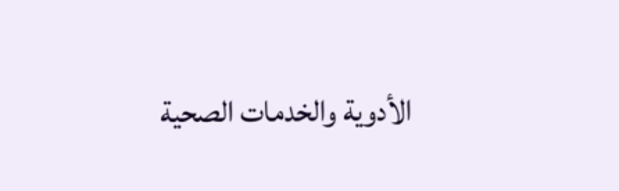الأدوية والخدمات الصحية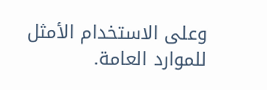وعلى الاستخدام الأمثل للموارد العامة.